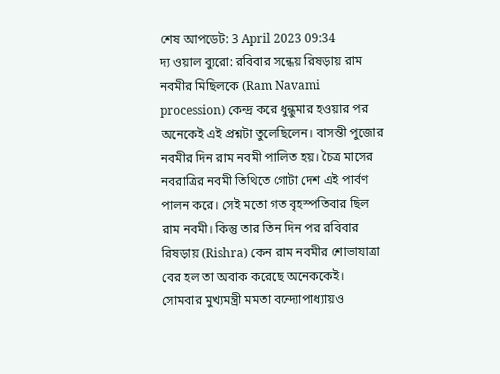শেষ আপডেট: 3 April 2023 09:34
দ্য ওয়াল ব্যুরো: রবিবার সন্ধেয় রিষড়ায় রাম নবমীর মিছিলকে (Ram Navami procession) কেন্দ্র করে ধুন্ধুমার হওয়ার পর অনেকেই এই প্রশ্নটা তুলেছিলেন। বাসন্তী পুজোর নবমীর দিন রাম নবমী পালিত হয়। চৈত্র মাসের নবরাত্রির নবমী তিথিতে গোটা দেশ এই পার্বণ পালন করে। সেই মতো গত বৃহস্পতিবার ছিল রাম নবমী। কিন্তু তার তিন দিন পর রবিবার রিষড়ায় (Rishra) কেন রাম নবমীর শোভাযাত্রা বের হল তা অবাক করেছে অনেককেই। সোমবার মুখ্যমন্ত্রী মমতা বন্দ্যোপাধ্যায়ও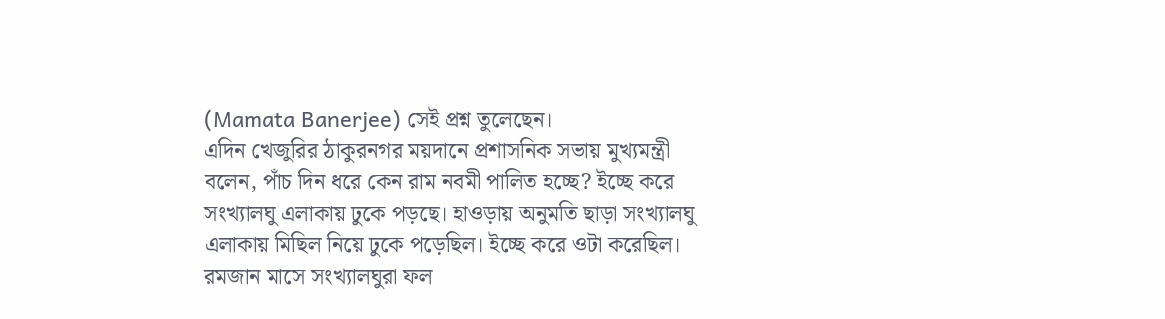(Mamata Banerjee) সেই প্রশ্ন তুলেছেন।
এদিন খেজুরির ঠাকুরনগর ময়দানে প্রশাসনিক সভায় মুখ্যমন্ত্রী বলেন, পাঁচ দিন ধরে কেন রাম নবমী পালিত হচ্ছে? ইচ্ছে করে সংখ্যালঘু এলাকায় ঢুকে পড়ছে। হাওড়ায় অনুমতি ছাড়া সংখ্যালঘু এলাকায় মিছিল নিয়ে ঢুকে পড়েছিল। ইচ্ছে করে ওটা করেছিল। রমজান মাসে সংখ্যালঘুরা ফল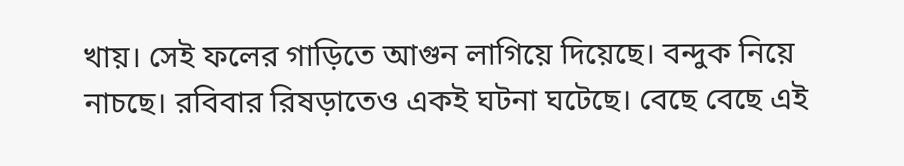খায়। সেই ফলের গাড়িতে আগুন লাগিয়ে দিয়েছে। বন্দুক নিয়ে নাচছে। রবিবার রিষড়াতেও একই ঘটনা ঘটেছে। বেছে বেছে এই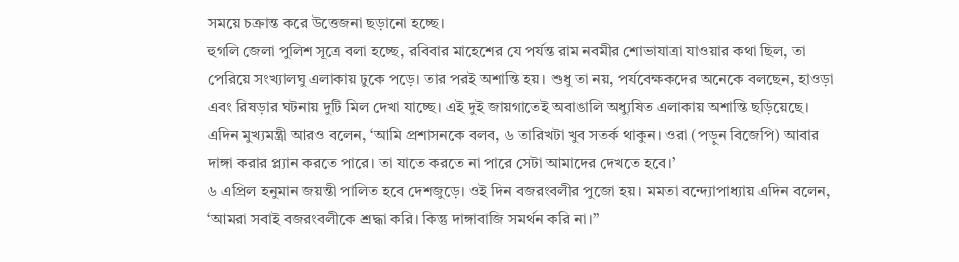সময়ে চক্রান্ত করে উত্তেজনা ছড়ানো হচ্ছে।
হুগলি জেলা পুলিশ সূত্রে বলা হচ্ছে, রবিবার মাহেশের যে পর্যন্ত রাম নবমীর শোভাযাত্রা যাওয়ার কথা ছিল, তা পেরিয়ে সংখ্যালঘু এলাকায় ঢুকে পড়ে। তার পরই অশান্তি হয়। শুধু তা নয়, পর্যবেক্ষকদের অনেকে বলছেন, হাওড়া এবং রিষড়ার ঘটনায় দুটি মিল দেখা যাচ্ছে। এই দুই জায়গাতেই অবাঙালি অধ্যুষিত এলাকায় অশান্তি ছড়িয়েছে।
এদিন মুখ্যমন্ত্রী আরও বলেন, ‘আমি প্রশাসনকে বলব, ৬ তারিখটা খুব সতর্ক থাকুন। ওরা (পড়ুন বিজেপি) আবার দাঙ্গা করার প্ল্যান করতে পারে। তা যাতে করতে না পারে সেটা আমাদের দেখতে হবে।’
৬ এপ্রিল হনুমান জয়ন্তী পালিত হবে দেশজুড়ে। ওই দিন বজরংবলীর পুজো হয়। মমতা বন্দ্যোপাধ্যায় এদিন বলেন, ‘আমরা সবাই বজরংবলীকে শ্রদ্ধা করি। কিন্তু দাঙ্গাবাজি সমর্থন করি না।’’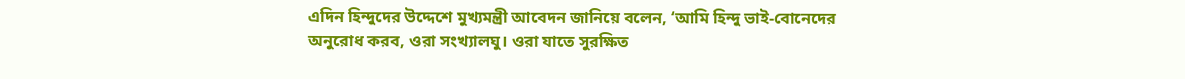এদিন হিন্দুদের উদ্দেশে মুখ্যমন্ত্রী আবেদন জানিয়ে বলেন, ‘আমি হিন্দু ভাই-বোনেদের অনুরোধ করব, ওরা সংখ্যালঘু। ওরা যাতে সুরক্ষিত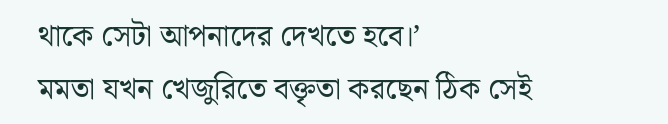থাকে সেটা আপনাদের দেখতে হবে।’
মমতা যখন খেজুরিতে বক্তৃতা করছেন ঠিক সেই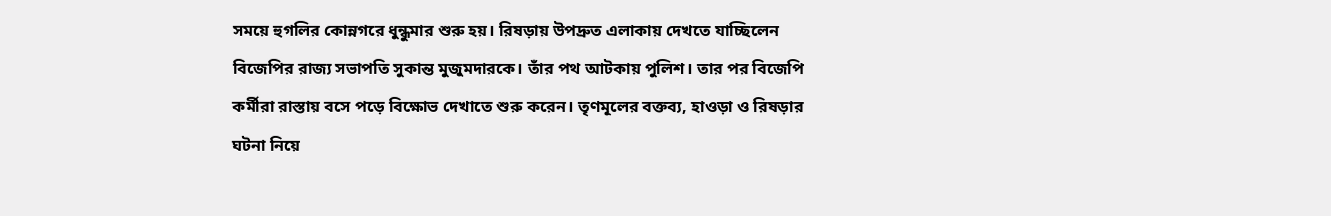সময়ে হুগলির কোন্নগরে ধুন্ধুমার শুরু হয়। রিষড়ায় উপদ্রুত এলাকায় দেখতে যাচ্ছিলেন বিজেপির রাজ্য সভাপতি সুকান্ত মুজুমদারকে। তাঁর পথ আটকায় পুলিশ। তার পর বিজেপি কর্মীরা রাস্তায় বসে পড়ে বিক্ষোভ দেখাতে শুরু করেন। তৃণমূলের বক্তব্য, হাওড়া ও রিষড়ার ঘটনা নিয়ে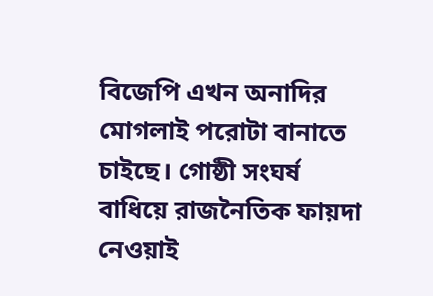বিজেপি এখন অনাদির মোগলাই পরোটা বানাতে চাইছে। গোষ্ঠী সংঘর্ষ বাধিয়ে রাজনৈতিক ফায়দা নেওয়াই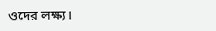ওদের লক্ষ্য।